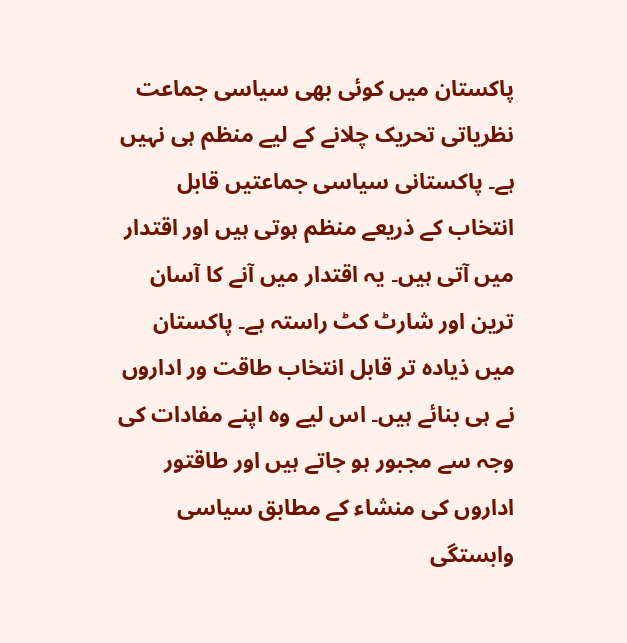پاکستان میں کوئی بھی سیاسی جماعت نظریاتی تحریک چلانے کے لیے منظم ہی نہیں ہے۔ پاکستانی سیاسی جماعتیں قابل انتخاب کے ذریعے منظم ہوتی ہیں اور اقتدار میں آتی ہیں۔ یہ اقتدار میں آنے کا آسان ترین اور شارٹ کٹ راستہ ہے۔ پاکستان میں ذیادہ تر قابل انتخاب طاقت ور اداروں نے ہی بنائے ہیں۔ اس لیے وہ اپنے مفادات کی وجہ سے مجبور ہو جاتے ہیں اور طاقتور اداروں کی منشاء کے مطابق سیاسی وابستگی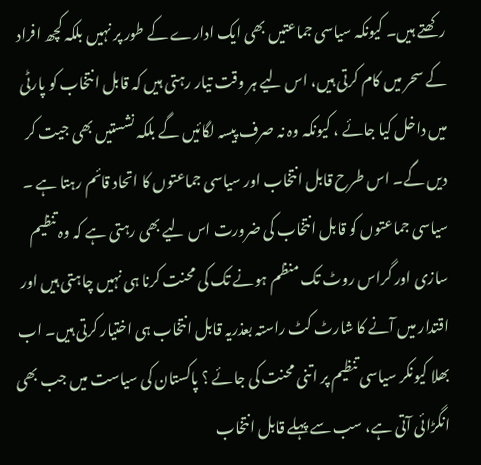رکھتے ہیں۔ کیونکہ سیاسی جماعتیں بھی ایک ادارے کے طور پر نہیں بلکہ کچھ افراد کے سحر میں کام کرتی ہیں، اس لیے ہر وقت تیار رہتی ہیں کہ قابل انتخاب کو پارٹی میں داخل کیا جائے ، کیونکہ وہ نہ صرف پیسہ لگائیں گے بلکہ نشستیں بھی جیت کر دیں گے۔ اس طرح قابل انتخاب اور سیاسی جماعتوں کا اتحاد قائم رہتا ہے ۔
سیاسی جماعتوں کو قابل انتخاب کی ضرورت اس لیے بھی رہتی ہے کہ وہ تنظیم سازی اور گراس روٹ تک منظم ہونے تک کی محنت کرنا ہی نہیں چاہتی ہیں اور اقتدار میں آنے کا شارٹ کٹ راستہ بعذریہ قابل انتخاب ہی اختیار کرتی ہیں۔ اب بھلا کیونکر سیاسی تنظیم پر اتنی محنت کی جائے ؟ پاکستان کی سیاست میں جب بھی انگڑائی آتی ہے، سب سے پہلے قابل انتخاب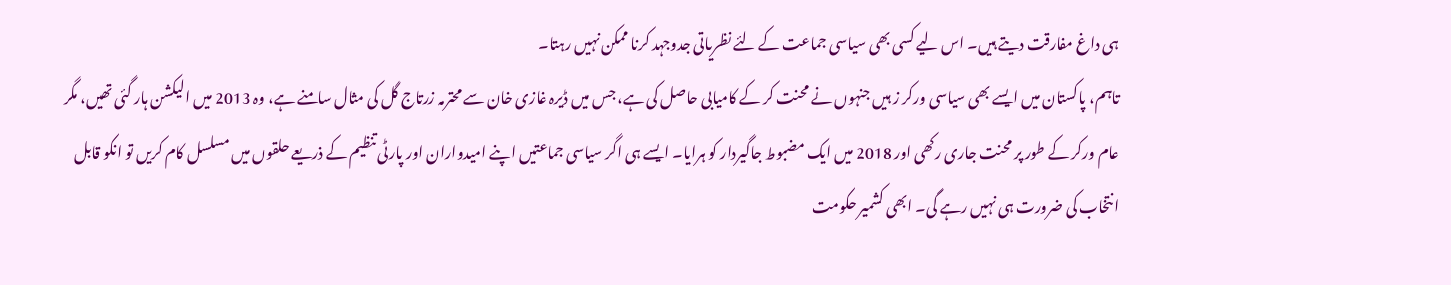ہی داغ مفارقت دیتے ہیں۔ اس لیے کسی بھی سیاسی جماعت کے لئے نظریاتی جدوجہد کرنا ممکن نہیں رہتا۔
تاہم، پاکستان میں ایسے بھی سیاسی ورکر ز ہیں جنہوں نے محنت کر کے کامیابی حاصل کی ہے، جس میں ڈیرہ غازی خان سے محترمہ زرتاج گل کی مثال سامنے ہے، وہ 2013 میں الیکشن ہار گئی تھیں، مگر عام ورکر کے طور پر محنت جاری رکھی اور 2018 میں ایک مضبوط جاگیردار کو ہرایا۔ ایسے ہی اگر سیاسی جماعتیں اپنے امیدواران اور پارٹی تنظیم کے ذریعے حلقوں میں مسلسل کام کریں تو انکو قابل انتخاب کی ضرورت ہی نہیں رہے گی۔ ابھی کشمیر حکومت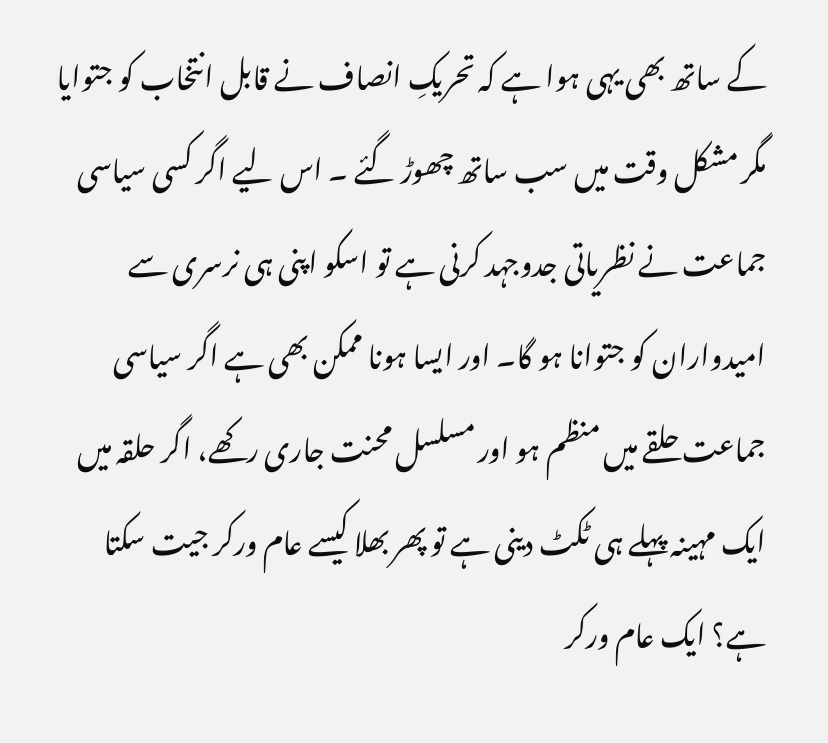کے ساتھ بھی یہی ہوا ہے کہ تحریکِ انصاف نے قابل انتخاب کو جتوایا مگر مشکل وقت میں سب ساتھ چھوڑ گئے ۔ اس لیے اگر کسی سیاسی جماعت نے نظریاتی جدوجہد کرنی ہے تو اسکو اپنی ہی نرسری سے امیدواران کو جتوانا ہو گا۔ اور ایسا ہونا ممکن بھی ہے اگر سیاسی جماعت حلقے میں منظم ہو اور مسلسل محنت جاری رکھے، اگر حلقہ میں ایک مہینہ پہلے ہی ٹکٹ دینی ہے تو پھر بھلا کیسے عام ورکر جیت سکتا ہے؟ ایک عام ورکر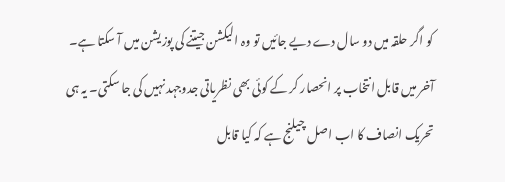کو اگر حلقہ میں دو سال دے دیے جائیں تو وہ الیکشن جیتنے کی پوزیشن میں آ سکتا ہے۔
آخر میں قابل انتخاب پر انحصار کر کے کوئی بھی نظریاتی جدوجہد نہیں کی جا سکتی۔ یہ ہی تحریک انصاف کا اب اصل چیلنج ہے کہ کیا قابل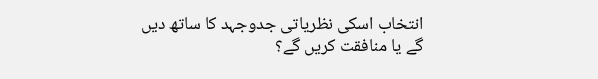انتخاب اسکی نظریاتی جدوجہد کا ساتھ دیں گے یا منافقت کریں گے؟